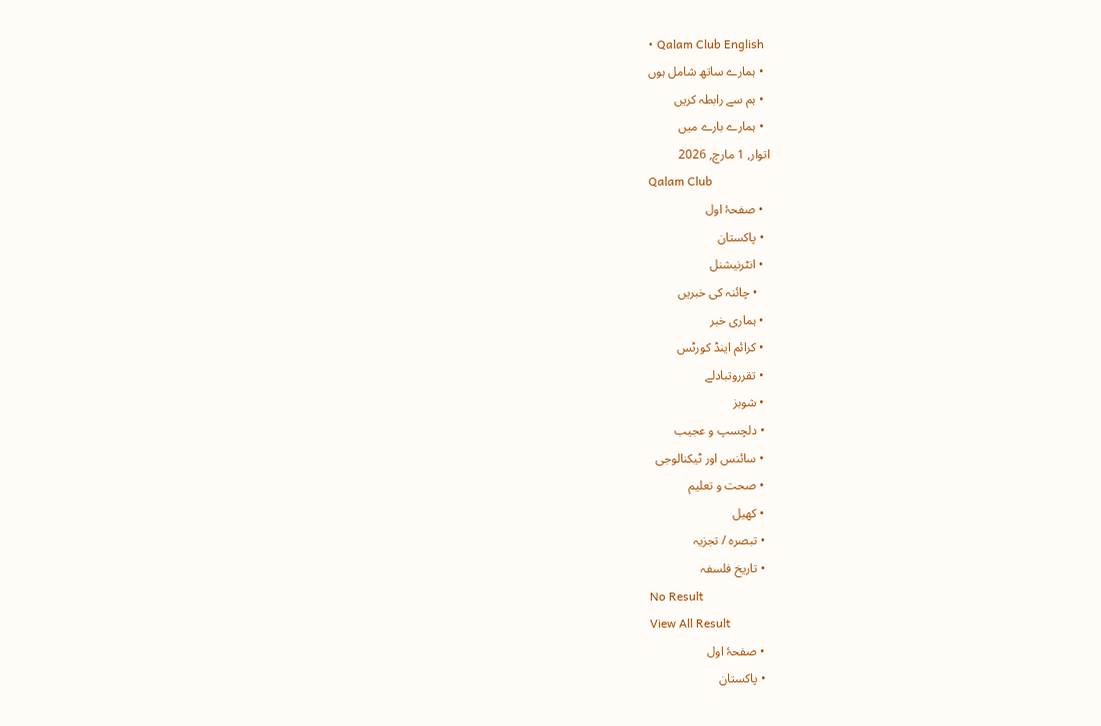• Qalam Club English
  • ہمارے ساتھ شامل ہوں
  • ہم سے رابطہ کریں
  • ہمارے بارے میں
اتوار, 1 مارچ, 2026
Qalam Club
  • صفحۂ اول
  • پاکستان
  • انٹرنیشنل
    • چائنہ کی خبریں
  • ہماری خبر
  • کرائم اینڈ کورٹس
  • تقرروتبادلے
  • شوبز
  • دلچسپ و عجیب
  • سائنس اور ٹیکنالوجی
  • صحت و تعلیم
  • کھیل
  • تبصرہ / تجزیہ
  • تاریخ فلسفہ
No Result
View All Result
  • صفحۂ اول
  • پاکستان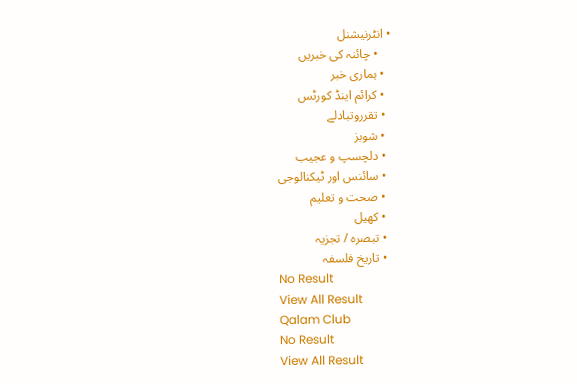• انٹرنیشنل
    • چائنہ کی خبریں
  • ہماری خبر
  • کرائم اینڈ کورٹس
  • تقرروتبادلے
  • شوبز
  • دلچسپ و عجیب
  • سائنس اور ٹیکنالوجی
  • صحت و تعلیم
  • کھیل
  • تبصرہ / تجزیہ
  • تاریخ فلسفہ
No Result
View All Result
Qalam Club
No Result
View All Result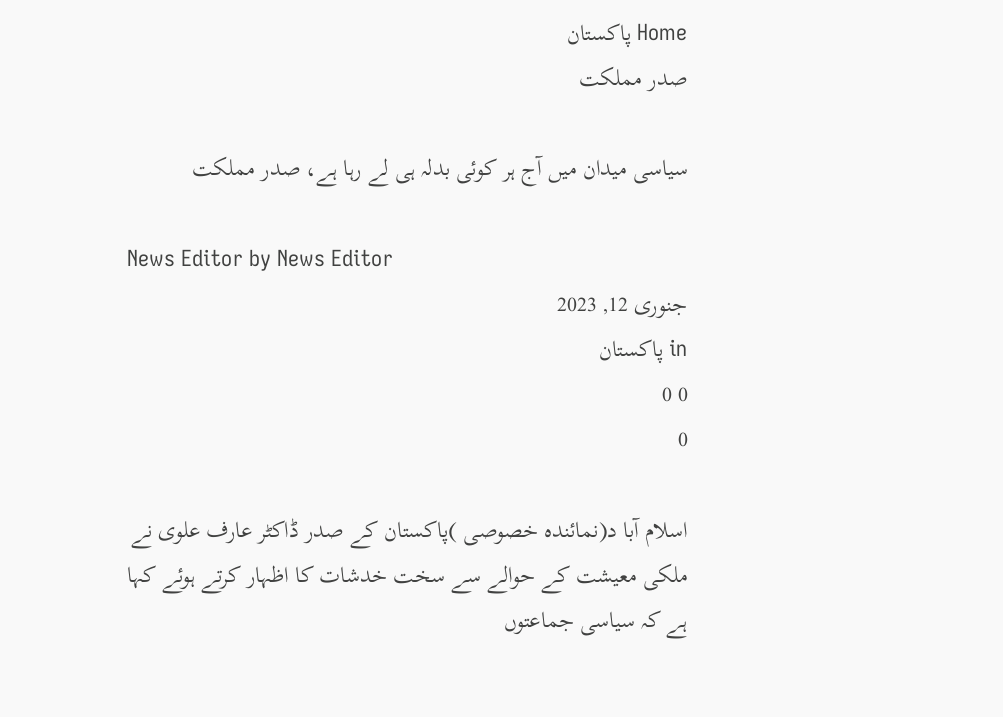Home پاکستان
صدر مملکت

سیاسی میدان میں آج ہر کوئی بدلہ ہی لے رہا ہے، صدر مملکت

News Editor by News Editor
جنوری 12, 2023
in پاکستان
0 0
0

اسلام آبا د(نمائندہ خصوصی )پاکستان کے صدر ڈاکٹر عارف علوی نے ملکی معیشت کے حوالے سے سخت خدشات کا اظہار کرتے ہوئے کہا ہے کہ سیاسی جماعتوں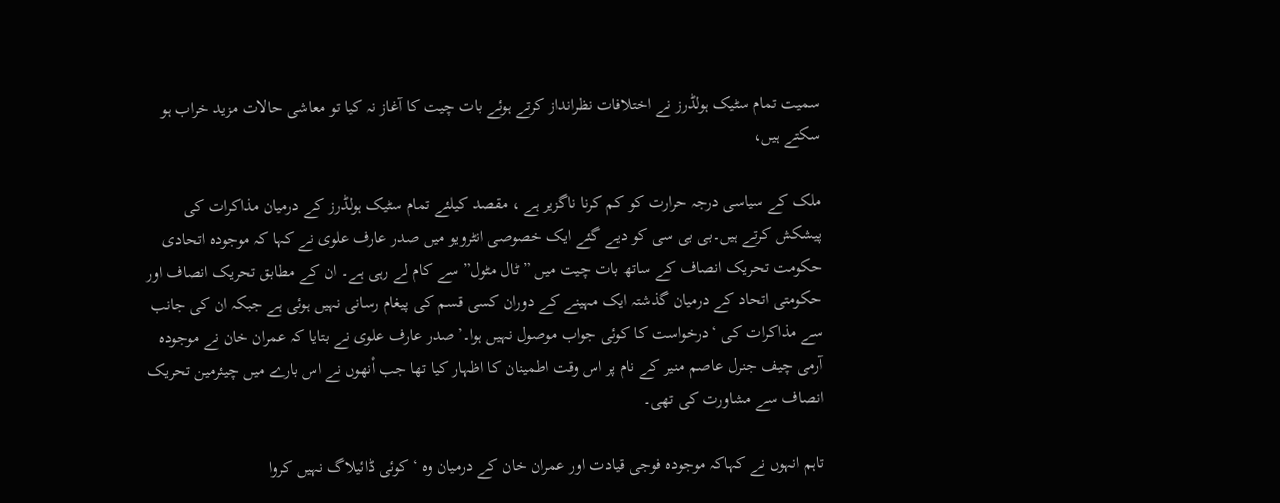سمیت تمام سٹیک ہولڈرز نے اختلافات نظرانداز کرتے ہوئے بات چیت کا آغاز نہ کیا تو معاشی حالات مزید خراب ہو سکتے ہیں،

ملک کے سیاسی درجہ حرارت کو کم کرنا ناگزیر ہے ، مقصد کیلئے تمام سٹیک ہولڈرز کے درمیان مذاکرات کی پیشکش کرتے ہیں۔بی بی سی کو دیے گئے ایک خصوصی انٹرویو میں صدر عارف علوی نے کہا کہ موجودہ اتحادی حکومت تحریک انصاف کے ساتھ بات چیت میں ”ٹال مٹول” سے کام لے رہی ہے۔ ان کے مطابق تحریک انصاف اور حکومتی اتحاد کے درمیان گذشتہ ایک مہینے کے دوران کسی قسم کی پیغام رسانی نہیں ہوئی ہے جبکہ ان کی جانب سے مذاکرات کی ‘درخواست کا کوئی جواب موصول نہیں ہوا۔’صدر عارف علوی نے بتایا کہ عمران خان نے موجودہ آرمی چیف جنرل عاصم منیر کے نام پر اس وقت اطمینان کا اظہار کیا تھا جب اْنھوں نے اس بارے میں چیئرمین تحریک انصاف سے مشاورت کی تھی۔

تاہم انہوں نے کہاکہ موجودہ فوجی قیادت اور عمران خان کے درمیان وہ ‘کوئی ڈائیلاگ نہیں کروا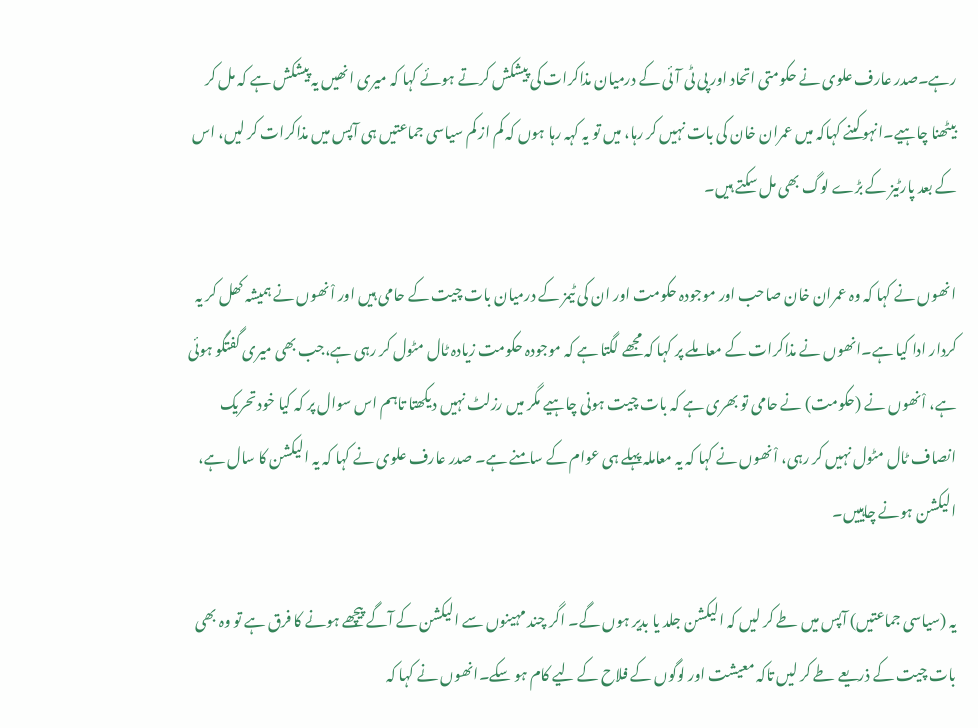رہے۔صدر عارف علوی نے حکومتی اتحاد اور پی ٹی آئی کے درمیان مذاکرات کی پیشکش کرتے ہوئے کہا کہ میری انھیں یہ پیشکش ہے کہ مل کر بیٹھنا چاہیے۔انہوکںنے کہاکہ میں عمران خان کی بات نہیں کر رہا، میں تو یہ کہہ رہا ہوں کہ کم از کم سیاسی جماعتیں ہی آپس میں مذاکرات کر لیں، اس کے بعد پارٹیز کے بڑے لوگ بھی مل سکتے ہیں۔

انھوں نے کہا کہ وہ عمران خان صاحب اور موجودہ حکومت اور ان کی ٹیمز کے درمیان بات چیت کے حامی ہیں اور اْنھوں نے ہمیشہ کھل کر یہ کردار ادا کیا ہے۔انھوں نے مذاکرات کے معاملے پر کہا کہ مجھے لگتا ہے کہ موجودہ حکومت زیادہ ٹال مٹول کر رہی ہے،جب بھی میری گفتگو ہوئی ہے، اْنھوں نے (حکومت) نے حامی تو بھری ہے کہ بات چیت ہونی چاہیے مگر میں رزلٹ نہیں دیکھتا تاہم اس سوال پر کہ کیا خود تحریک انصاف ٹال مٹول نہیں کر رہی، اْنھوں نے کہا کہ یہ معاملہ پہلے ہی عوام کے سامنے ہے۔ صدر عارف علوی نے کہا کہ یہ الیکشن کا سال ہے، الیکشن ہونے چاہییں۔

یہ (سیاسی جماعتیں) آپس میں طے کر لیں کہ الیکشن جلد یا بدیر ہوں گے۔ اگر چند مہینوں سے الیکشن کے آگے پیچھے ہونے کا فرق ہے تو وہ بھی بات چیت کے ذریعے طے کر لیں تاکہ معیشت اور لوگوں کے فلاح کے لیے کام ہو سکے۔انھوں نے کہا کہ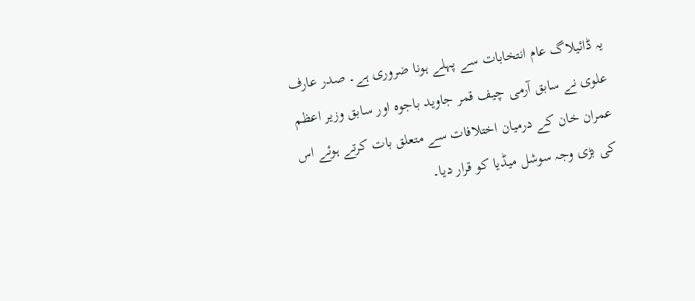یہ ڈائیلاگ عام انتخابات سے پہلے ہونا ضروری ہے۔ صدر عارف علوی نے سابق آرمی چیف قمر جاوید باجوہ اور سابق وزیر اعظم عمران خان کے درمیان اختلافات سے متعلق بات کرتے ہوئے اس کی بڑی وجہ سوشل میڈیا کو قرار دیا۔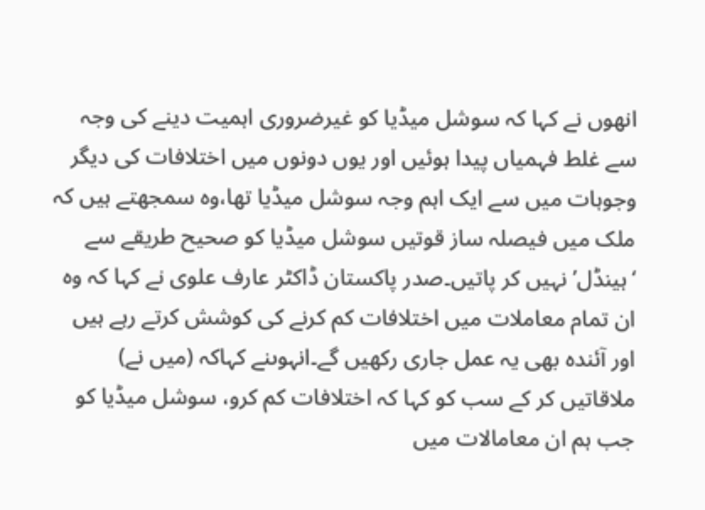انھوں نے کہا کہ سوشل میڈیا کو غیرضروری اہمیت دینے کی وجہ سے غلط فہمیاں پیدا ہوئیں اور یوں دونوں میں اختلافات کی دیگر وجوہات میں سے ایک اہم وجہ سوشل میڈیا تھا،وہ سمجھتے ہیں کہ ملک میں فیصلہ ساز قوتیں سوشل میڈیا کو صحیح طریقے سے ‘ہینڈل’ نہیں کر پاتیں۔صدر پاکستان ڈاکٹر عارف علوی نے کہا کہ وہ ان تمام معاملات میں اختلافات کم کرنے کی کوشش کرتے رہے ہیں اور آئندہ بھی یہ عمل جاری رکھیں گے۔انہوںنے کہاکہ (میں نے) ملاقاتیں کر کے سب کو کہا کہ اختلافات کم کرو، سوشل میڈیا کو جب ہم ان معامالات میں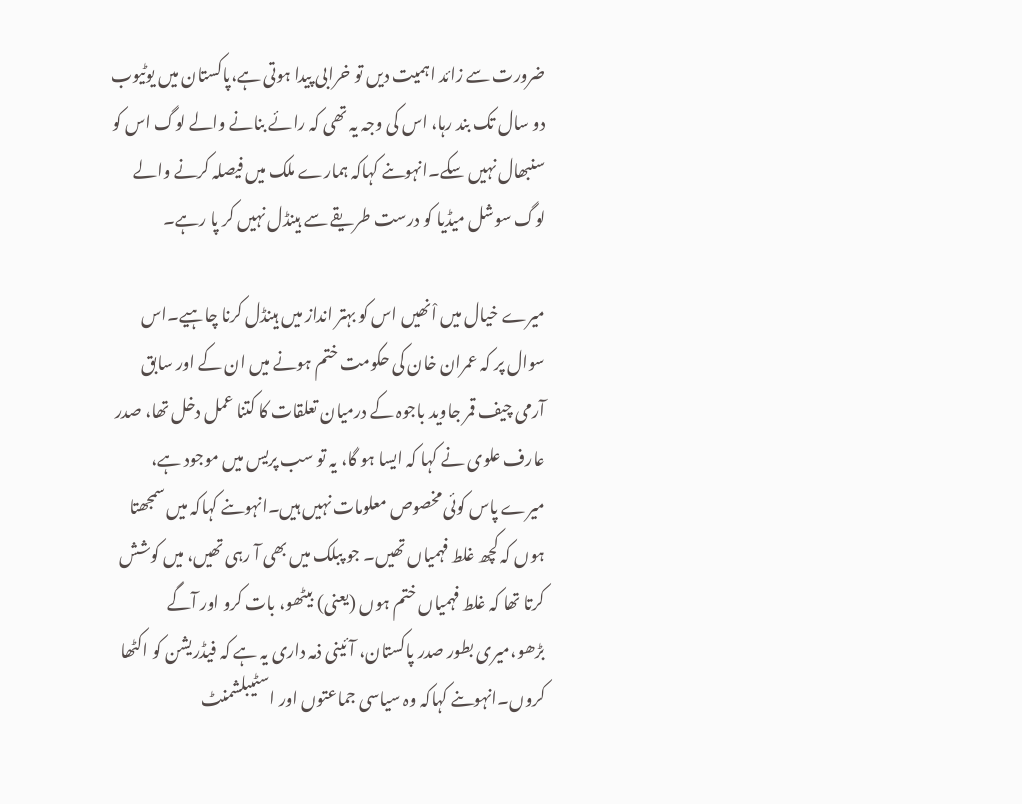ضرورت سے زائد اہمیت دیں تو خرابی پیدا ہوتی ہے،پاکستان میں یوٹیوب دو سال تک بند رہا، اس کی وجہ یہ تھی کہ رائے بنانے والے لوگ اس کو سنبھال نہیں سکے۔انہوںنے کہاکہ ہمارے ملک میں فیصلہ کرنے والے لوگ سوشل میڈیا کو درست طریقے سے ہینڈل نہیں کر پا رہے۔

میرے خیال میں اْنھیں اس کو بہتر انداز میں ہینڈل کرنا چاہیے۔اس سوال پر کہ عمران خان کی حکومت ختم ہونے میں ان کے اور سابق آرمی چیف قمر جاوید باجوہ کے درمیان تعلقات کا کتنا عمل دخل تھا، صدر عارف علوی نے کہا کہ ایسا ہو گا، یہ تو سب پریس میں موجود ہے، میرے پاس کوئی مخصوص معلومات نہیں ہیں۔انہوںنے کہاکہ میں سمجھتا ہوں کہ کچھ غلط فہمیاں تھیں۔ جو پبلک میں بھی آ رہی تھیں، میں کوشش کرتا تھا کہ غلط فہمیاں ختم ہوں (یعنی) بیٹھو، بات کرو اور آگے بڑھو،میری بطور صدر پاکستان، آئینی ذمہ داری یہ ہے کہ فیڈریشن کو اکٹھا کروں۔انہوںنے کہاکہ وہ سیاسی جماعتوں اور اسٹیبلشمنٹ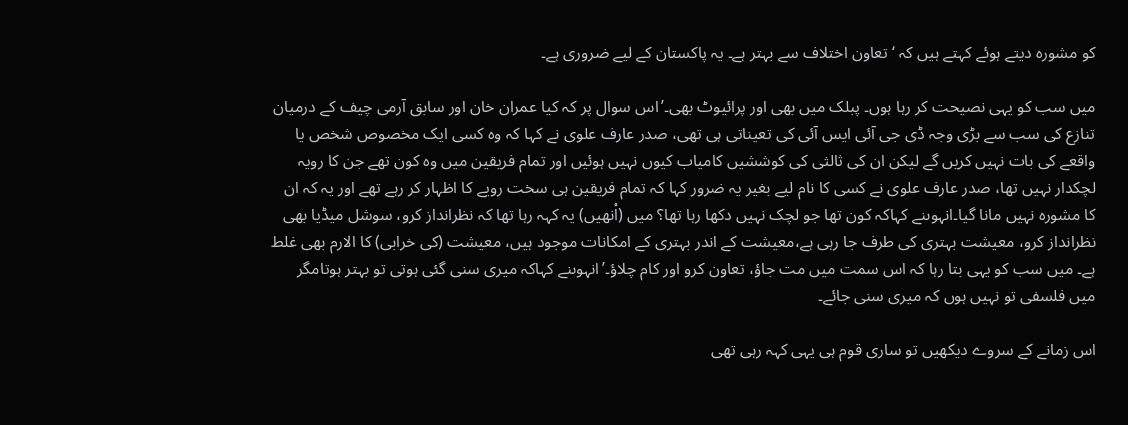کو مشورہ دیتے ہوئے کہتے ہیں کہ ‘تعاون اختلاف سے بہتر ہے۔ یہ پاکستان کے لیے ضروری ہے۔

میں سب کو یہی نصیحت کر رہا ہوں۔ پبلک میں بھی اور پرائیوٹ بھی۔’اس سوال پر کہ کیا عمران خان اور سابق آرمی چیف کے درمیان تنازع کی سب سے بڑی وجہ ڈی جی آئی ایس آئی کی تعیناتی ہی تھی، صدر عارف علوی نے کہا کہ وہ کسی ایک مخصوص شخص یا واقعے کی بات نہیں کریں گے لیکن ان کی ثالثی کی کوششیں کامیاب کیوں نہیں ہوئیں اور تمام فریقین میں وہ کون تھے جن کا رویہ لچکدار نہیں تھا، صدر عارف علوی نے کسی کا نام لیے بغیر یہ ضرور کہا کہ تمام فریقین ہی سخت رویے کا اظہار کر رہے تھے اور یہ کہ ان کا مشورہ نہیں مانا گیا۔انہوںنے کہاکہ کون تھا جو لچک نہیں دکھا رہا تھا؟ میں (اْنھیں) یہ کہہ رہا تھا کہ نظرانداز کرو، سوشل میڈیا بھی نظرانداز کرو، معیشت بہتری کی طرف جا رہی ہے،معیشت کے اندر بہتری کے امکانات موجود ہیں، معیشت (کی خرابی) کا الارم بھی غلط ہے۔ میں سب کو یہی بتا رہا کہ اس سمت میں مت جاؤ، تعاون کرو اور کام چلاؤ۔’انہوںنے کہاکہ میری سنی گئی ہوتی تو بہتر ہوتامگر میں فلسفی تو نہیں ہوں کہ میری سنی جائے۔

اس زمانے کے سروے دیکھیں تو ساری قوم ہی یہی کہہ رہی تھی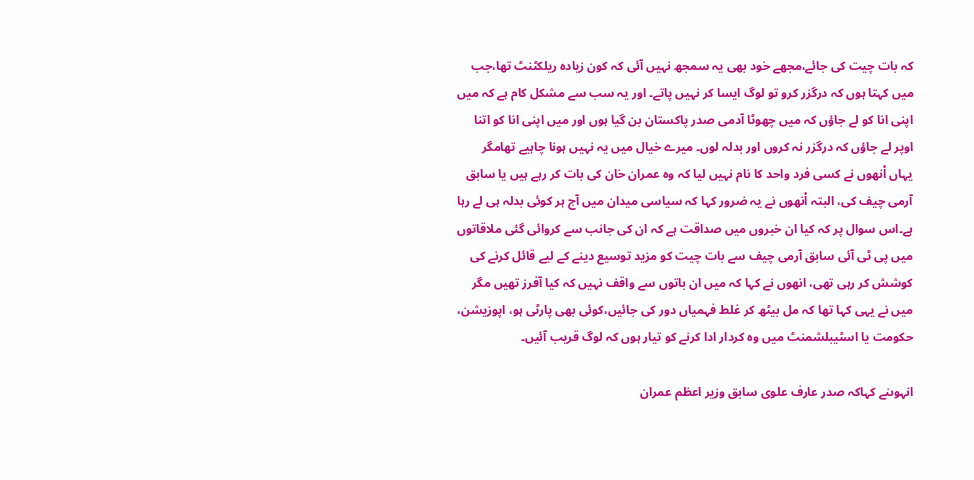کہ بات چیت کی جائے،مجھے خود بھی یہ سمجھ نہیں آئی کہ کون زیادہ ریلکٹنٹ تھا،جب میں کہتا ہوں کہ درگزر کرو تو لوگ ایسا کر نہیں پاتے۔ اور یہ سب سے مشکل کام ہے کہ میں اپنی انا کو لے جاؤں کہ میں چھوٹا آدمی صدر پاکستان بن گیا ہوں اور میں اپنی انا کو اتنا اوپر لے جاؤں کہ درگزر نہ کروں اور بدلہ لوں۔ میرے خیال میں یہ نہیں ہونا چاہیے تھامگر یہاں اْنھوں نے کسی فرد واحد کا نام نہیں لیا کہ وہ عمران خان کی بات کر رہے ہیں یا سابق آرمی چیف کی، البتہ اْنھوں نے یہ ضرور کہا کہ سیاسی میدان میں آج ہر کوئی بدلہ ہی لے رہا ہے۔اس سوال پر کہ کیا ان خبروں میں صداقت ہے کہ ان کی جانب سے کروائی گئی ملاقاتوں میں پی ٹی آئی سابق آرمی چیف سے بات چیت کو مزید توسیع دینے کے لیے قائل کرنے کی کوشش کر رہی تھی، انھوں نے کہا کہ میں ان باتوں سے واقف نہیں کہ کیا آفرز تھیں مگر میں نے یہی کہا تھا کہ مل بیٹھ کر غلط فہمیاں دور کی جائیں،کوئی بھی پارٹی ہو، اپوزیشن، حکومت یا اسٹیبلشمنٹ میں وہ کردار ادا کرنے کو تیار ہوں کہ لوگ قریب آئیں۔

انہوںنے کہاکہ صدر عارف علوی سابق وزیر اعظم عمران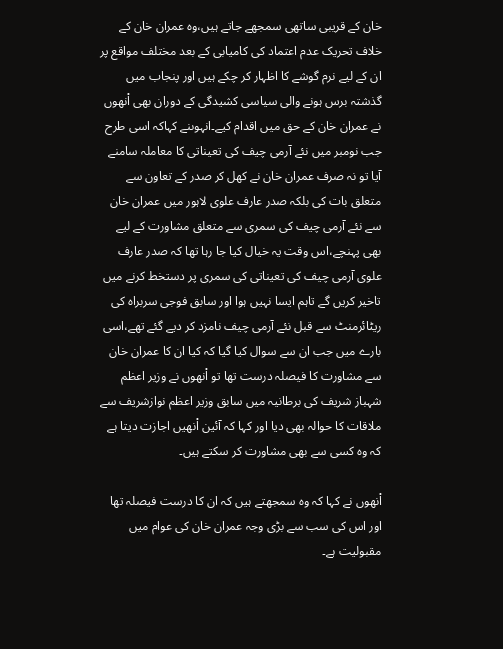خان کے قریبی ساتھی سمجھے جاتے ہیں،وہ عمران خان کے خلاف تحریک عدم اعتماد کی کامیابی کے بعد مختلف مواقع پر ان کے لیے نرم گوشے کا اظہار کر چکے ہیں اور پنجاب میں گذشتہ برس ہونے والی سیاسی کشیدگی کے دوران بھی اْنھوں نے عمران خان کے حق میں اقدام کیے۔انہوںنے کہاکہ اسی طرح جب نومبر میں نئے آرمی چیف کی تعیناتی کا معاملہ سامنے آیا تو نہ صرف عمران خان نے کھل کر صدر کے تعاون سے متعلق بات کی بلکہ صدر عارف علوی لاہور میں عمران خان سے نئے آرمی چیف کی سمری سے متعلق مشاورت کے لیے بھی پہنچے،اس وقت یہ خیال کیا جا رہا تھا کہ صدر عارف علوی آرمی چیف کی تعیناتی کی سمری پر دستخط کرنے میں تاخیر کریں گے تاہم ایسا نہیں ہوا اور سابق فوجی سربراہ کی ریٹائرمنٹ سے قبل نئے آرمی چیف نامزد کر دیے گئے تھے،اسی بارے میں جب ان سے سوال کیا گیا کہ کیا ان کا عمران خان سے مشاورت کا فیصلہ درست تھا تو اْنھوں نے وزیر اعظم شہباز شریف کی برطانیہ میں سابق وزیر اعظم نوازشریف سے ملاقات کا حوالہ بھی دیا اور کہا کہ آئین اْنھیں اجازت دیتا ہے کہ وہ کسی سے بھی مشاورت کر سکتے ہیں۔

اْنھوں نے کہا کہ وہ سمجھتے ہیں کہ ان کا درست فیصلہ تھا اور اس کی سب سے بڑی وجہ عمران خان کی عوام میں مقبولیت ہے۔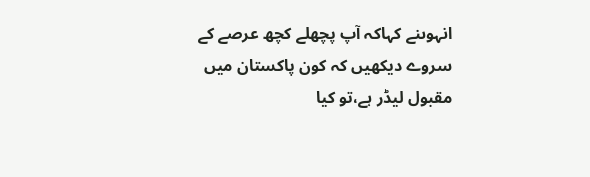انہوںنے کہاکہ آپ پچھلے کچھ عرصے کے سروے دیکھیں کہ کون پاکستان میں مقبول لیڈر ہے،تو کیا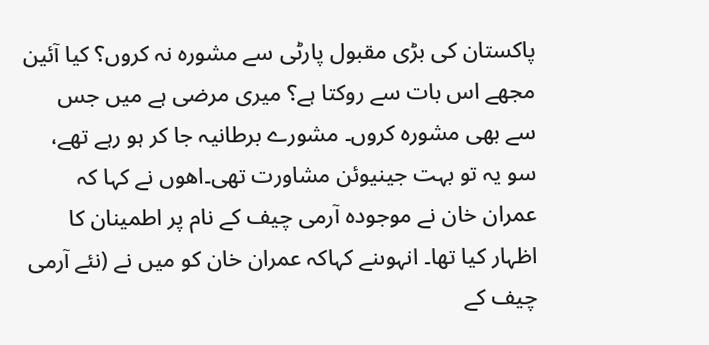پاکستان کی بڑی مقبول پارٹی سے مشورہ نہ کروں؟ کیا آئین مجھے اس بات سے روکتا ہے؟ میری مرضی ہے میں جس سے بھی مشورہ کروں۔ مشورے برطانیہ جا کر ہو رہے تھے، سو یہ تو بہت جینیوئن مشاورت تھی۔اھوں نے کہا کہ عمران خان نے موجودہ آرمی چیف کے نام پر اطمینان کا اظہار کیا تھا۔ انہوںنے کہاکہ عمران خان کو میں نے (نئے آرمی چیف کے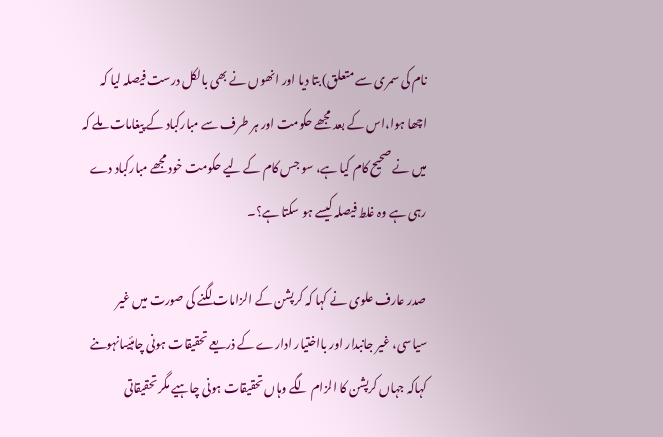نام کی سمری سے متعلق) بتا دیا اور انھوں نے بھی بالکل درست فیصلہ لیا کہ اچھا ہوا،اس کے بعد مجھے حکومت اور ہر طرف سے مبارکباد کے پیغامات ملے کہ میں نے صحیح کام کیا ہے، سو جس کام کے لیے حکومت خود مجھے مبارکباد دے رہی ہے وہ غلط فیصلہ کیسے ہو سکتا ہے؟۔

صدر عارف علوی نے کہا کہ کرپشن کے الزامات لگنے کی صورت میں غیر سیاسی، غیر جانبدار اور بااختیار ادارے کے ذریعے تحقیقات ہونی چاہئیںانہوںنے کہاکہ جہاں کرپشن کا الزام لگے وہاں تحقیقات ہونی چاہیے مگر تحقیقاتی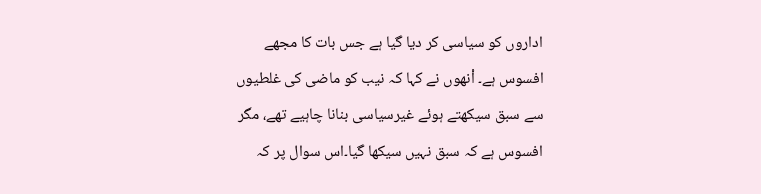اداروں کو سیاسی کر دیا گیا ہے جس بات کا مجھے افسوس ہے۔ اْنھوں نے کہا کہ نیب کو ماضی کی غلطیوں سے سبق سیکھتے ہوئے غیرسیاسی بنانا چاہیے تھے، مگر افسوس ہے کہ سبق نہیں سیکھا گیا۔اس سوال پر کہ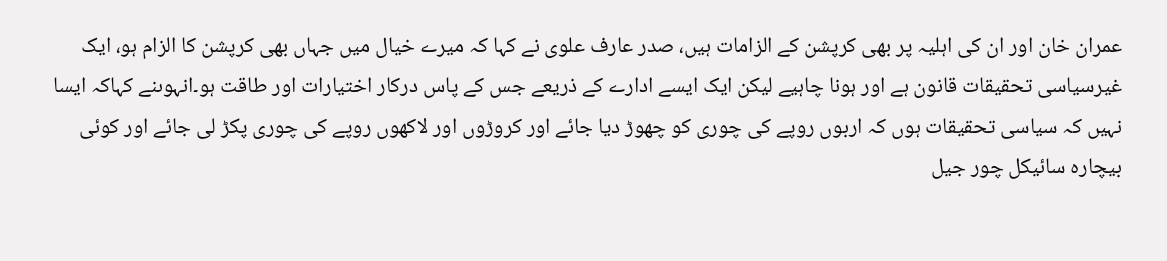عمران خان اور ان کی اہلیہ پر بھی کرپشن کے الزامات ہیں، صدر عارف علوی نے کہا کہ میرے خیال میں جہاں بھی کرپشن کا الزام ہو، ایک غیرسیاسی تحقیقات قانون ہے اور ہونا چاہیے لیکن ایک ایسے ادارے کے ذریعے جس کے پاس درکار اختیارات اور طاقت ہو۔انہوںنے کہاکہ ایسا نہیں کہ سیاسی تحقیقات ہوں کہ اربوں روپے کی چوری کو چھوڑ دیا جائے اور کروڑوں اور لاکھوں روپے کی چوری پکڑ لی جائے اور کوئی بیچارہ سائیکل چور جیل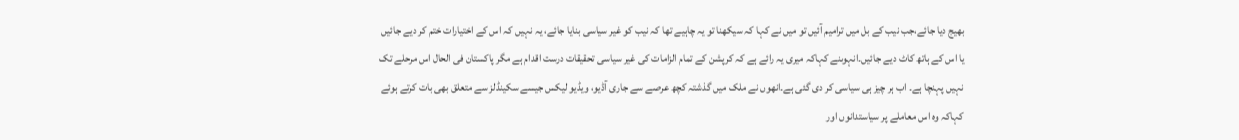بھیج دیا جائے،جب نیب کے بل میں ترامیم آئیں تو میں نے کہا کہ سیکھنا تو یہ چاہیے تھا کہ نیب کو غیر سیاسی بنایا جائے، یہ نہیں کہ اس کے اختیارات ختم کر دیے جائیں یا اس کے ہاتھ کاٹ دیے جائیں۔انہوںنے کہاکہ میری یہ رائے ہے کہ کرپشن کے تمام الزامات کی غیر سیاسی تحقیقات درست اقدام ہے مگر پاکستان فی الحال اس مرحلے تک نہیں پہنچا ہے۔ اب ہر چیز ہی سیاسی کر دی گئی ہے۔انھوں نے ملک میں گذشتہ کچھ عرصے سے جاری آڈیو، ویڈیو لیکس جیسے سکینڈلز سے متعلق بھی بات کرتے ہوئے کہاکہ وہ اس معاملے پر سیاستدانوں اور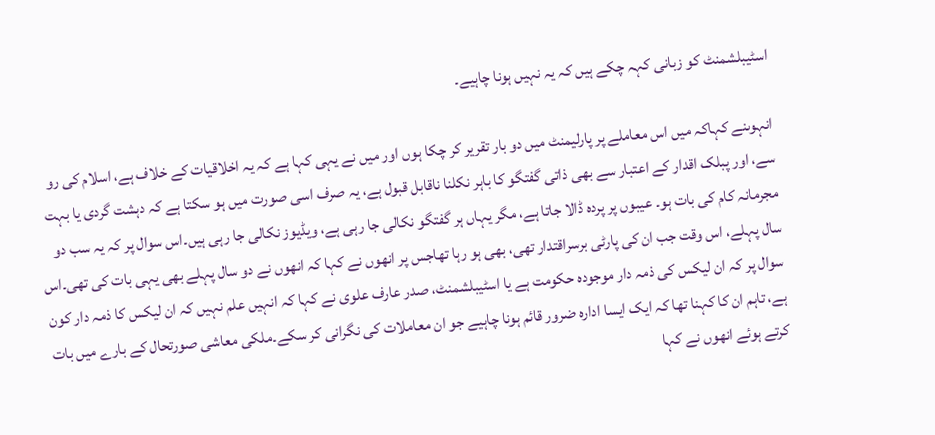اسٹیبلشمنٹ کو زبانی کہہ چکے ہیں کہ یہ نہیں ہونا چاہیے۔

انہوںنے کہاکہ میں اس معاملے پر پارلیمنٹ میں دو بار تقریر کر چکا ہوں اور میں نے یہی کہا ہے کہ یہ اخلاقیات کے خلاف ہے، اسلام کی رو سے، اور پبلک اقدار کے اعتبار سے بھی ذاتی گفتگو کا باہر نکلنا ناقابل قبول ہے، یہ صرف اسی صورت میں ہو سکتا ہے کہ دہشت گردی یا بہت مجرمانہ کام کی بات ہو۔ عیبوں پر پردہ ڈالا جاتا ہے، مگر یہاں ہر گفتگو نکالی جا رہی ہے، ویڈیوز نکالی جا رہی ہیں۔اس سوال پر کہ یہ سب دو سال پہلے، اس وقت جب ان کی پارٹی برسراقتدار تھی، بھی ہو رہا تھاجس پر انھوں نے کہا کہ انھوں نے دو سال پہلے بھی یہی بات کی تھی۔اس سوال پر کہ ان لیکس کی ذمہ دار موجودہ حکومت ہے یا اسٹیبلشمنٹ، صدر عارف علوی نے کہا کہ انہیں علم نہیں کہ ان لیکس کا ذمہ دار کون ہے، تاہم ان کا کہنا تھا کہ ایک ایسا ادارہ ضرور قائم ہونا چاہیے جو ان معاملات کی نگرانی کر سکے۔ملکی معاشی صورتحال کے بارے میں بات کرتے ہوئے انھوں نے کہا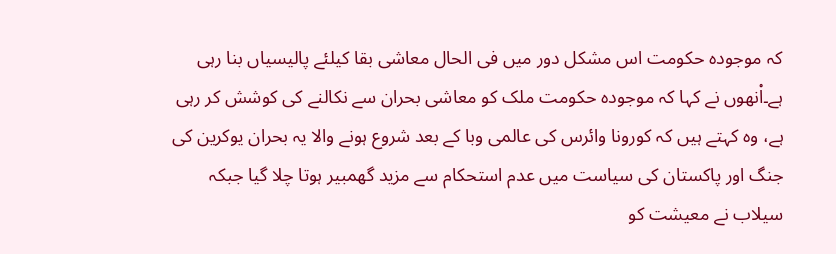کہ موجودہ حکومت اس مشکل دور میں فی الحال معاشی بقا کیلئے پالیسیاں بنا رہی ہے۔اْنھوں نے کہا کہ موجودہ حکومت ملک کو معاشی بحران سے نکالنے کی کوشش کر رہی ہے، وہ کہتے ہیں کہ کورونا وائرس کی عالمی وبا کے بعد شروع ہونے والا یہ بحران یوکرین کی جنگ اور پاکستان کی سیاست میں عدم استحکام سے مزید گھمبیر ہوتا چلا گیا جبکہ سیلاب نے معیشت کو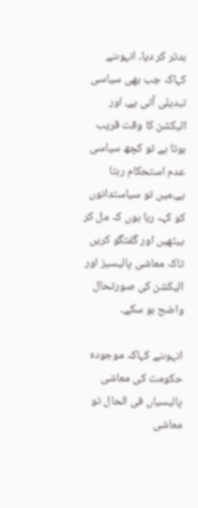بدتر کر دیا۔ انہوںنے کہاکہ جب بھی سیاسی تبدیلی آتی ہے، اور الیکشن کا وقت قریب ہوتا ہے تو کچھ سیاسی عدم استحکام رہتا ہے،میں تو سیاستدانوں کو کہہ رہا ہوں کہ مل کر بیٹھیں اور گفتگو کریں تاکہ معاشی پالیسیز اور الیکشن کی صورتحال واضح ہو سکے۔

انہوںنے کہاکہ موجودہ حکومت کی معاشی پالیسیاں فی الحال تو معاشی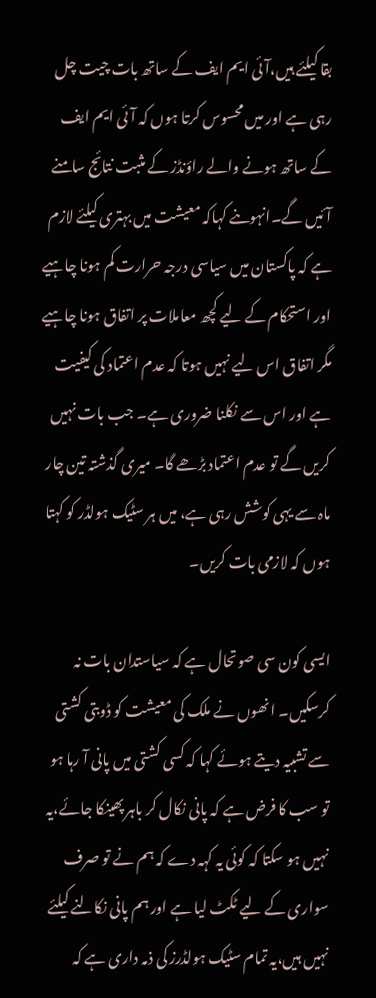بقا کیلئے ہیں،آئی ایم ایف کے ساتھ بات چیت چل رہی ہے اور میں محسوس کرتا ہوں کہ آئی ایم ایف کے ساتھ ہونے والے راؤنڈز کے مثبت نتائج سامنے آئیں گے۔انہوںنے کہاکہ معیشت میں بہتری کیلئے لازم ہے کہ پاکستان میں سیاسی درجہ حرارت کم ہونا چاہیے اور استحکام کے لیے کچھ معاملات پر اتفاق ہونا چاہیے مگر اتفاق اس لیے نہیں ہوتا کہ عدم اعتماد کی کیفیت ہے اور اس سے نکلنا ضروری ہے۔ جب بات نہیں کریں گے تو عدم اعتماد بڑھے گا۔ میری گذشتہ تین چار ماہ سے یہی کوشش رہی ہے، میں ہر سٹیک ہولڈر کو کہتا ہوں کہ لازمی بات کریں۔

ایسی کون سی صوتحال ہے کہ سیاستدان بات نہ کرسکیں۔ انھوں نے ملک کی معیشت کو ڈوبتی کشتی سے تشبیہ دیتے ہوئے کہا کہ کسی کشتی میں پانی آ رہا ہو تو سب کا فرض ہے کہ پانی نکال کر باہر پھینکا جائے،یہ نہیں ہو سکتا کہ کوئی یہ کہہ دے کہ ہم نے تو صرف سواری کے لیے ٹکٹ لیا ہے اور ہم پانی نکالنے کیلئے نہیں ہیں،یہ تمام سٹیک ہولڈرز کی ذمہ داری ہے کہ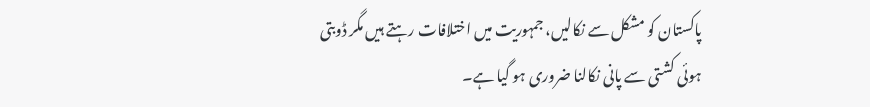پاکستان کو مشکل سے نکالیں، جمہوریت میں اختلافات رہتے ہیں مگر ڈوبتی ہوئی کشتی سے پانی نکالنا ضروری ہو گیا ہے۔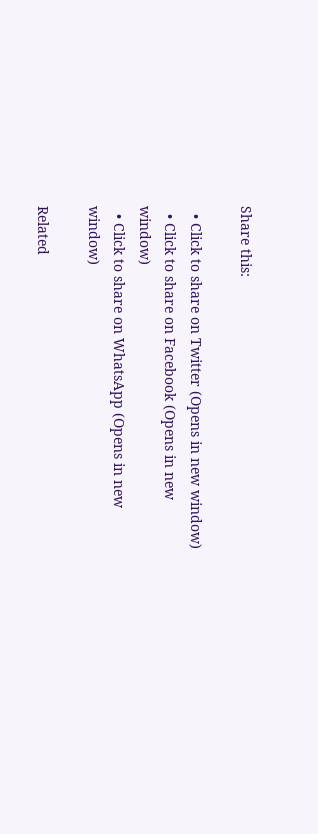Share this:

  • Click to share on Twitter (Opens in new window)
  • Click to share on Facebook (Opens in new window)
  • Click to share on WhatsApp (Opens in new window)

Related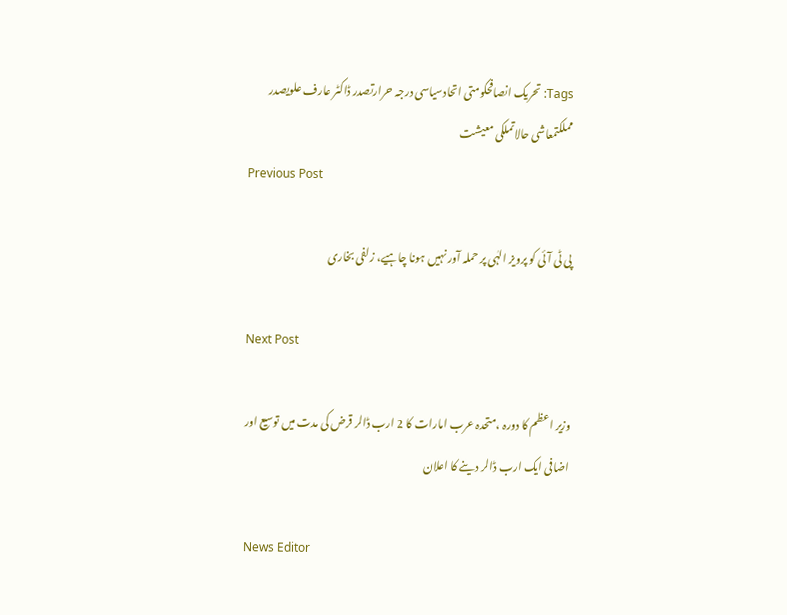Tags: تحریک انصافحکومتی اتحادسیاسی درجہ حرارتصدر ڈاکٹر عارف علویصدر مملکتمعاشی حالاتملکی معیشت
Previous Post

پی ٹی آئی کو پرویز الہٰی پر حملہ آور نہیں ہونا چاہیے، زلفی بخاری

Next Post

وزیر اعظم کا دورہ ،متحدہ عرب امارات کا 2 ارب ڈالر قرض کی مدت میں توسیع اور اضافی ایک ارب ڈالر دینے کا اعلان

News Editor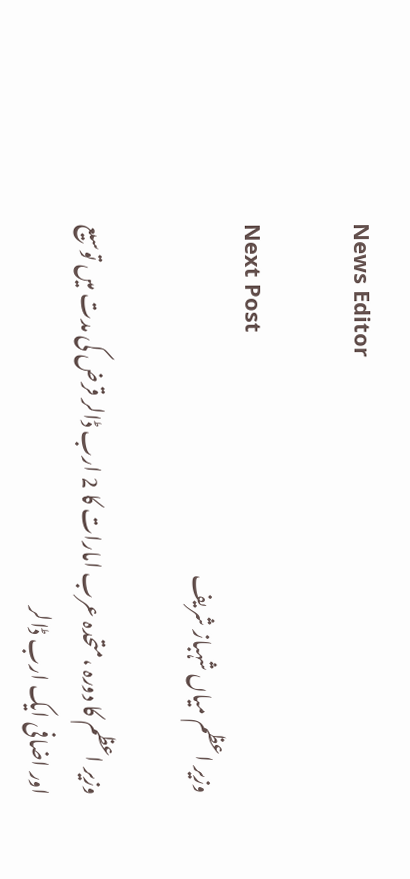News Editor

Next Post
وزیر اعظم میاں شہباز شریف

وزیر اعظم کا دورہ ،متحدہ عرب امارات کا 2 ارب ڈالر قرض کی مدت میں توسیع اور اضافی ایک ارب ڈالر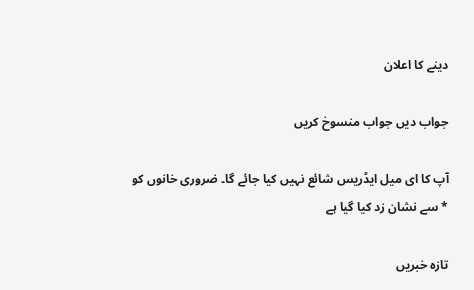دینے کا اعلان

جواب دیں جواب منسوخ کریں

آپ کا ای میل ایڈریس شائع نہیں کیا جائے گا۔ ضروری خانوں کو * سے نشان زد کیا گیا ہے

تازہ خبریں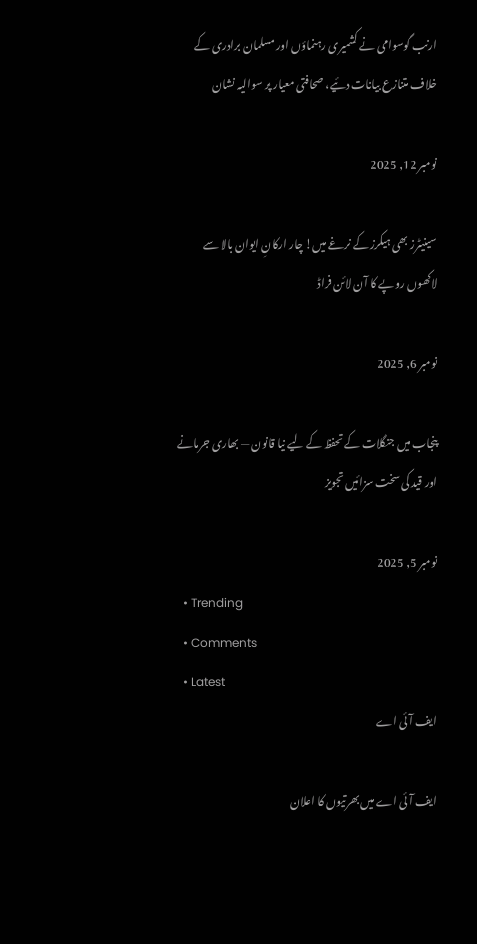ارنب گوسوامی نے کشمیری رہنماؤں اور مسلمان برادری کے خلاف متنازع بیانات دئیے، صحافتی معیار پر سوالیہ نشان

نومبر 12, 2025

سینیٹرز بھی ہیکرز کے نرغے میں! چار ارکانِ ایوان بالا سے لاکھوں روپے کا آن لائن فراڈ

نومبر 6, 2025

پنجاب میں جنگلات کے تحفظ کے لیے نیا قانون — بھاری جرمانے اور قید کی سخت سزائیں تجویز

نومبر 5, 2025
  • Trending
  • Comments
  • Latest
ایف آئی اے

ایف آئی اے میں بھرتیوں کا اعلان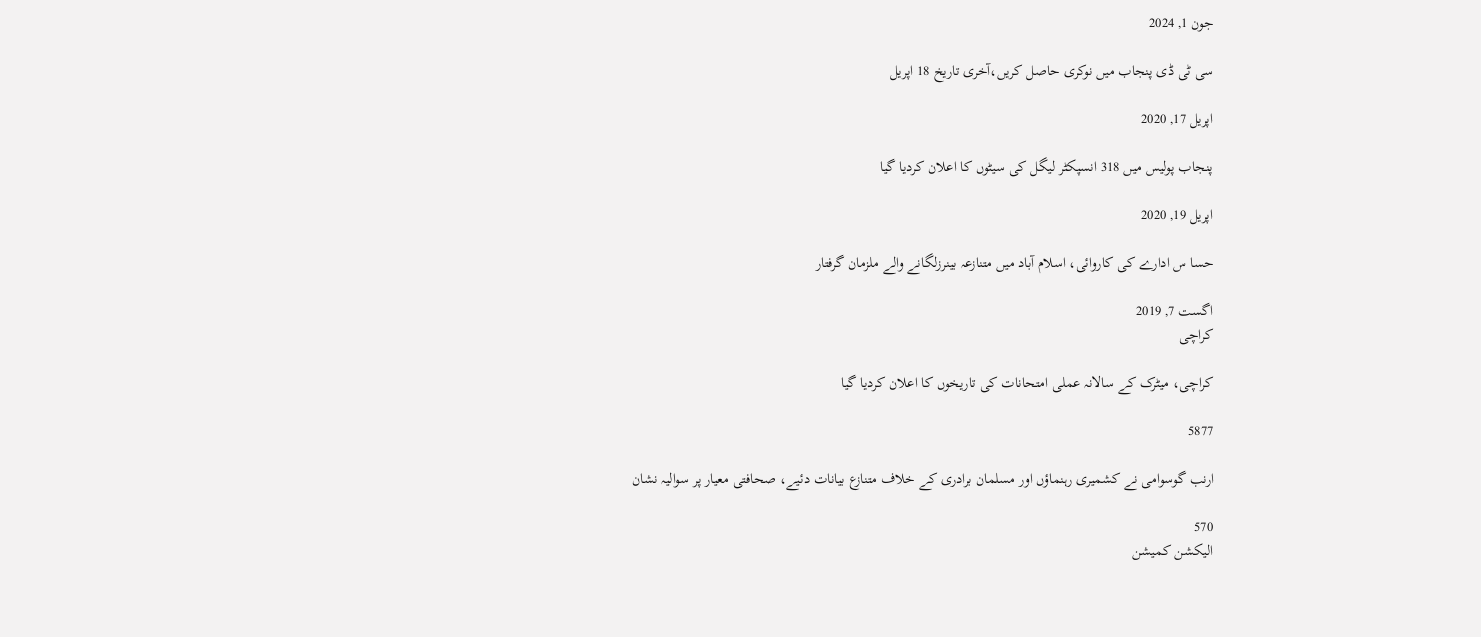جون 1, 2024

سی ٹی ڈی پنجاب میں نوکری حاصل کریں،آخری تاریخ 18 اپریل

اپریل 17, 2020

پنجاب پولیس میں 318 انسپکٹر لیگل کی سیٹوں کا اعلان کردیا گیا

اپریل 19, 2020

حسا س ادارے کی کاروائی، اسلام آباد میں متنازعہ بینرزلگانے والے ملزمان گرفتار

اگست 7, 2019
کراچی

کراچی، میٹرک کے سالانہ عملی امتحانات کی تاریخوں کا اعلان کردیا گیا

5877

ارنب گوسوامی نے کشمیری رہنماؤں اور مسلمان برادری کے خلاف متنازع بیانات دئیے، صحافتی معیار پر سوالیہ نشان

570
الیکشن کمیشن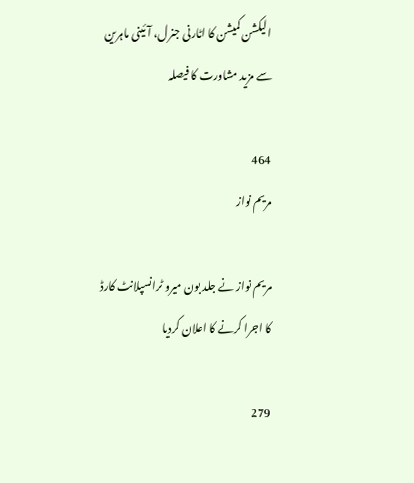الیکشن کمیشن کا اٹارنی جنرل، آئینی ماہرین سے مزید مشاورت کا فیصلہ

464
مریم نواز

مریم نواز نے جلد بون میرو ٹرانسپلانٹ کارڈ کا اجرا کرنے کا اعلان کردیا

279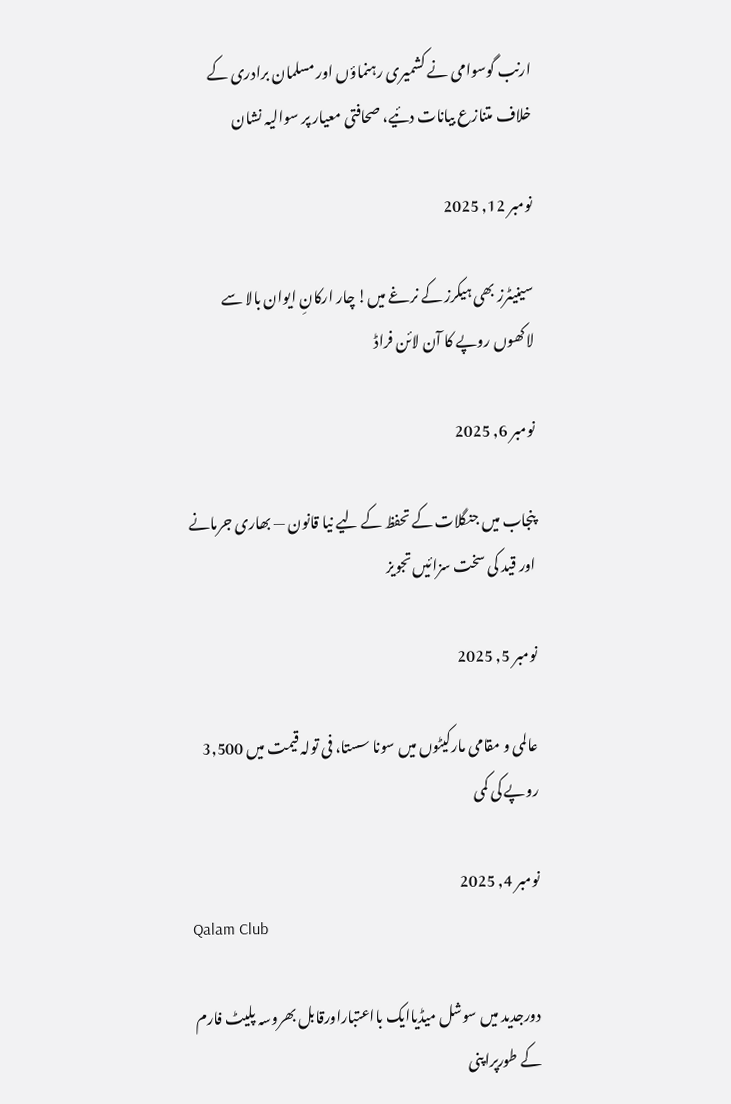ارنب گوسوامی نے کشمیری رہنماؤں اور مسلمان برادری کے خلاف متنازع بیانات دئیے، صحافتی معیار پر سوالیہ نشان

نومبر 12, 2025

سینیٹرز بھی ہیکرز کے نرغے میں! چار ارکانِ ایوان بالا سے لاکھوں روپے کا آن لائن فراڈ

نومبر 6, 2025

پنجاب میں جنگلات کے تحفظ کے لیے نیا قانون — بھاری جرمانے اور قید کی سخت سزائیں تجویز

نومبر 5, 2025

عالمی و مقامی مارکیٹوں میں سونا سستا، فی تولہ قیمت میں 3,500 روپے کی کمی

نومبر 4, 2025
Qalam Club

دورجدید میں سوشل میڈیاایک بااعتباراورقابل بھروسہ پلیٹ فارم کے طورپراپنی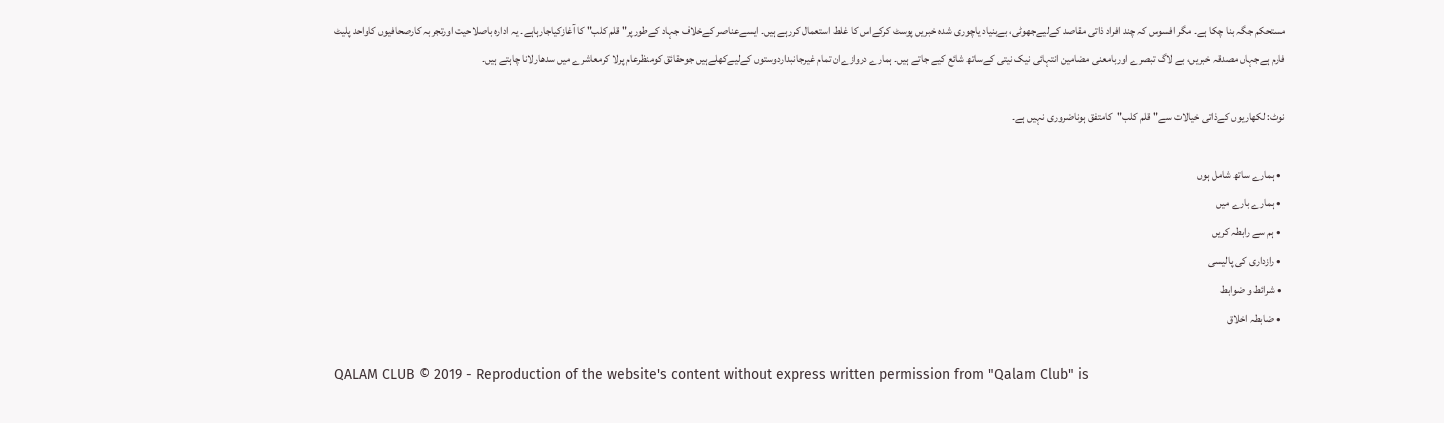مستحکم جگہ بنا چکا ہے۔ مگر افسوس کہ چند افراد ذاتی مقاصد کےلیےجھوٹی، بےبنیاد یاچوری شدہ خبریں پوسٹ کرکےاس کا غلط استعمال کررہے ہیں۔ ایسےعناصر کےخلاف جہاد کےطورپر" قلم کلب" کا آغازکیاجارہاہے۔ یہ ادارہ باصلاحیت اورتجربہ کارصحافیوں کاواحد پلیٹ فارم ہےجہاں مصدقہ خبریں، بے لاگ تبصرے اوربامعنی مضامین انتہائی نیک نیتی کےساتھ شائع کیے جاتے ہیں۔ ہمارے دروازےان تمام غیرجانبداردوستوں کےلیےکھلےہیں جوحقائق کومنظرعام پرلا کرمعاشرے میں سدھارلانا چاہتے ہیں۔

نوٹ: لکھاریوں کےذاتی خیالات سے"قلم کلب"کامتفق ہوناضروری نہیں ہے۔

  • ہمارے ساتھ شامل ہوں
  • ہمارے بارے میں
  • ہم سے رابطہ کریں
  • رازداری کی پالیسی
  • شرائط و ضوابط
  • ضابطہ اخلاق

QALAM CLUB © 2019 - Reproduction of the website's content without express written permission from "Qalam Club" is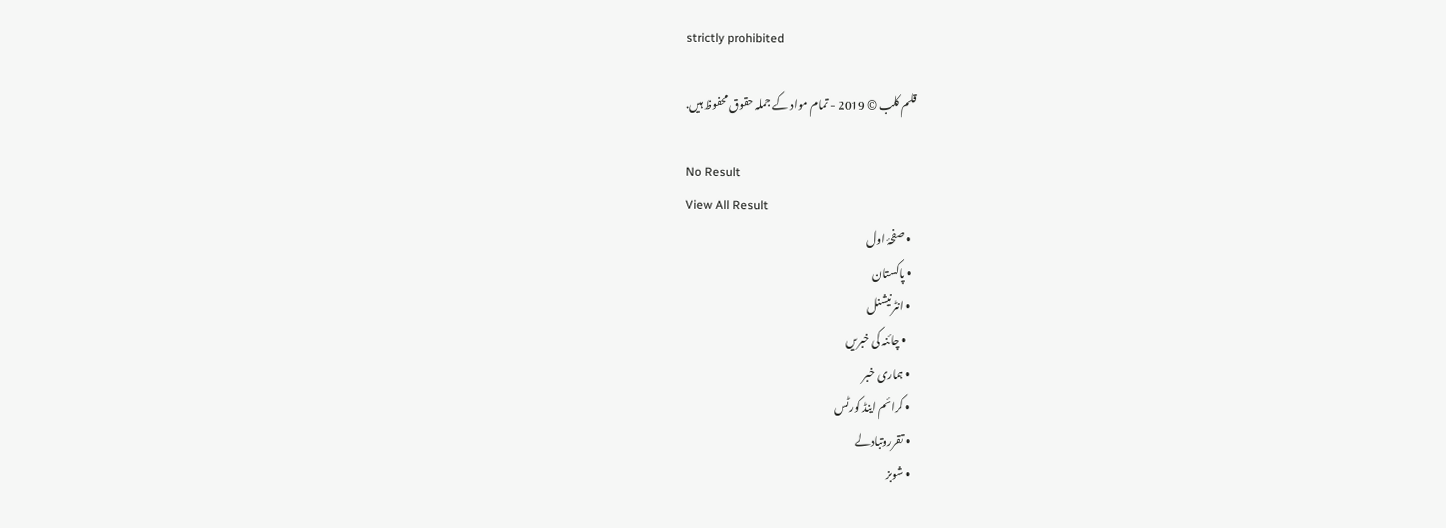strictly prohibited

قلم کلب © 2019 - تمام مواد کے جملہ حقوق محفوظ ہیں.

No Result
View All Result
  • صفحۂ اول
  • پاکستان
  • انٹرنیشنل
    • چائنہ کی خبریں
  • ہماری خبر
  • کرائم اینڈ کورٹس
  • تقرروتبادلے
  • شوبز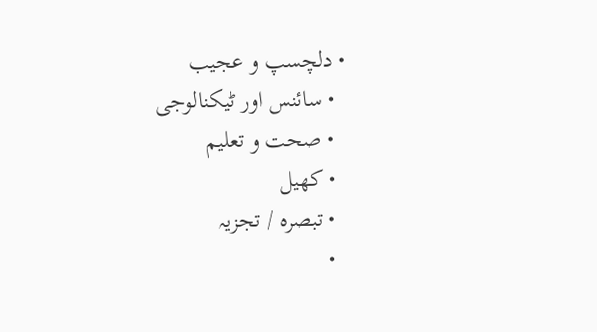• دلچسپ و عجیب
  • سائنس اور ٹیکنالوجی
  • صحت و تعلیم
  • کھیل
  • تبصرہ / تجزیہ
  •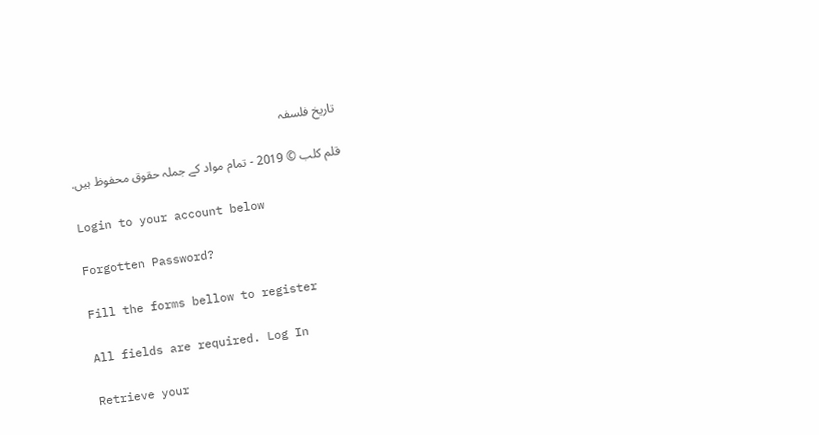تاریخ فلسفہ

قلم کلب © 2019 - تمام مواد کے جملہ حقوق محفوظ ہیں.

Login to your account below

Forgotten Password?

Fill the forms bellow to register

All fields are required. Log In

Retrieve your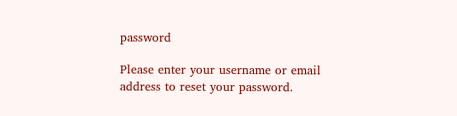password

Please enter your username or email address to reset your password.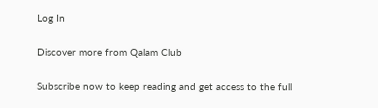Log In

Discover more from Qalam Club

Subscribe now to keep reading and get access to the full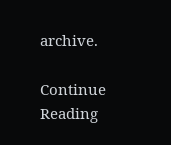archive.

Continue Reading